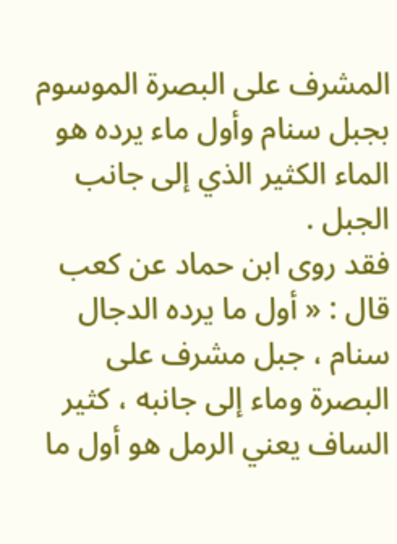المشرف على البصرة الموسوم بجبل سنام وأول ماء يرده هو الماء الكثير الذي إلى جانب الجبل .
فقد روى ابن حماد عن كعب قال : « أول ما يرده الدجال سنام ، جبل مشرف على البصرة وماء إلى جانبه ، كثير الساف يعني الرمل هو أول ما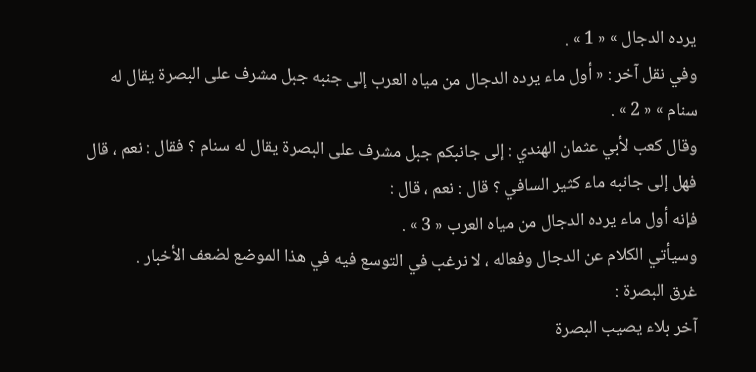يرده الدجال » « 1 » .
وفي نقل آخر : « أول ماء يرده الدجال من مياه العرب إلى جنبه جبل مشرف على البصرة يقال له سنام » « 2 » .
وقال كعب لأبي عثمان الهندي : إلى جانبكم جبل مشرف على البصرة يقال له سنام ؟ فقال : نعم ، قال فهل إلى جانبه ماء كثير السافي ؟ قال : نعم ، قال :
فإنه أول ماء يرده الدجال من مياه العرب « 3 » .
وسيأتي الكلام عن الدجال وفعاله ، لا نرغب في التوسع فيه في هذا الموضع لضعف الأخبار .
غرق البصرة :
آخر بلاء يصيب البصرة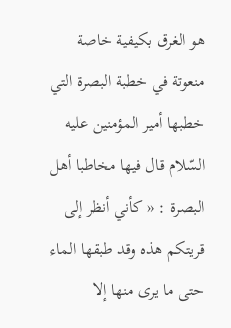هو الغرق بكيفية خاصة منعوتة في خطبة البصرة التي خطبها أمير المؤمنين عليه السّلام قال فيها مخاطبا أهل البصرة : « كأني أنظر إلى قريتكم هذه وقد طبقها الماء حتى ما يرى منها إلا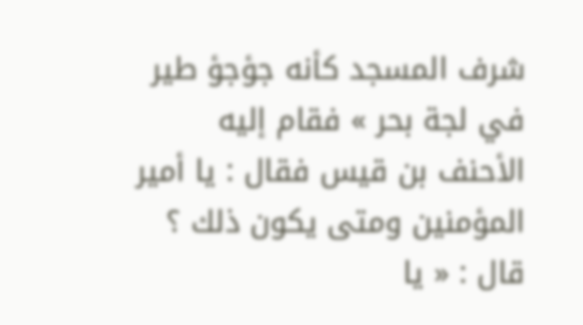شرف المسجد كأنه جؤجؤ طير في لجة بحر » فقام إليه الأحنف بن قيس فقال : يا أمير المؤمنين ومتى يكون ذلك ؟ قال : « يا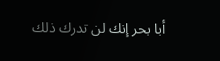أبا بحر إنك لن تدرك ذلك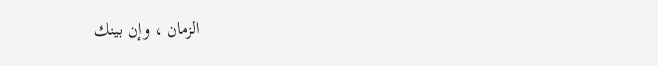الزمان ، وإن بينك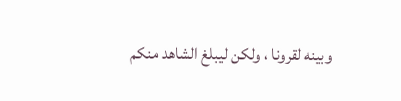وبينه لقرونا ، ولكن ليبلغ الشاهد منكم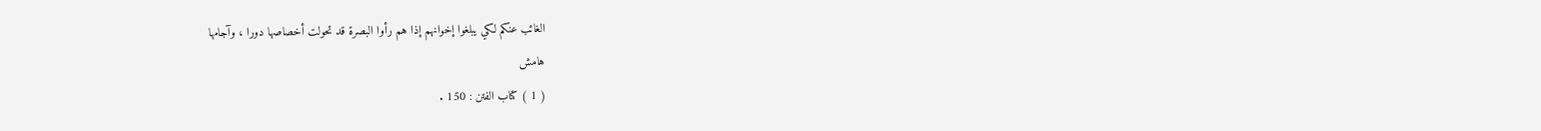الغائب عنكم لكي يبلغوا إخوانهم إذا هم رأوا البصرة قد تحولت أخصاصها دورا ، وآجامها
هامش
( 1 ) كتاب الفتن : 150 .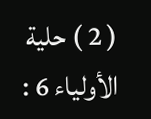( 2 ) حلية الأولياء 6 :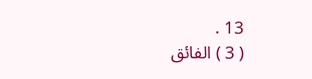13 .
( 3 ) الفائق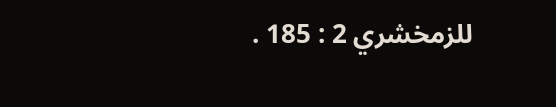للزمخشري 2 : 185 .